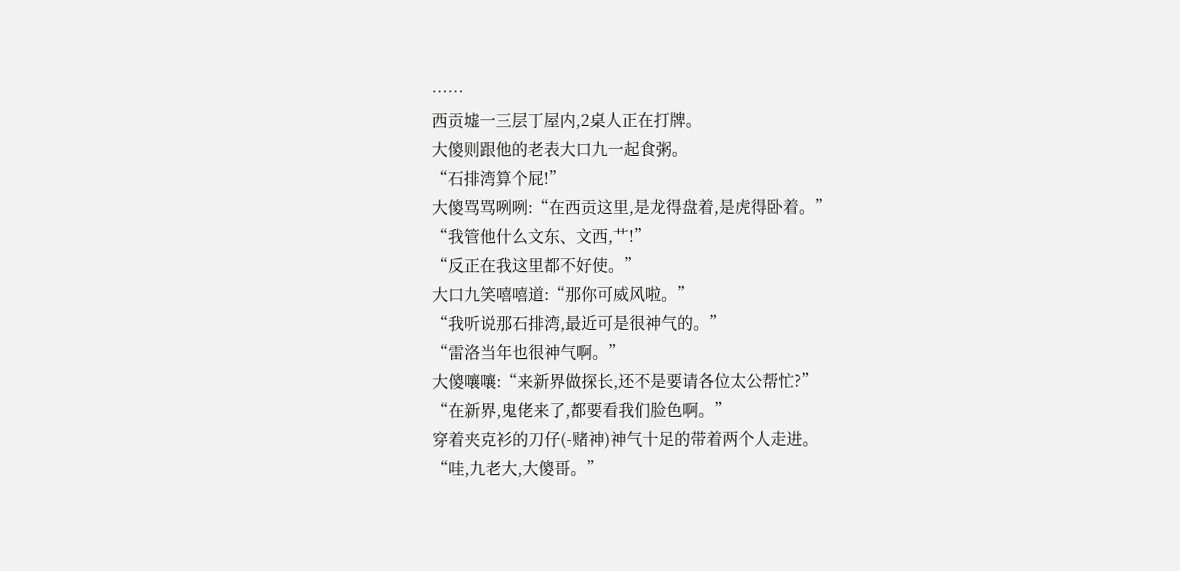……
西贡墟一三层丁屋内,2桌人正在打牌。
大傻则跟他的老表大口九一起食粥。
“石排湾算个屁!”
大傻骂骂咧咧:“在西贡这里,是龙得盘着,是虎得卧着。”
“我管他什么文东、文西,艹!”
“反正在我这里都不好使。”
大口九笑嘻嘻道:“那你可威风啦。”
“我听说那石排湾,最近可是很神气的。”
“雷洛当年也很神气啊。”
大傻嚷嚷:“来新界做探长,还不是要请各位太公帮忙?”
“在新界,鬼佬来了,都要看我们脸色啊。”
穿着夹克衫的刀仔(-赌神)神气十足的带着两个人走进。
“哇,九老大,大傻哥。”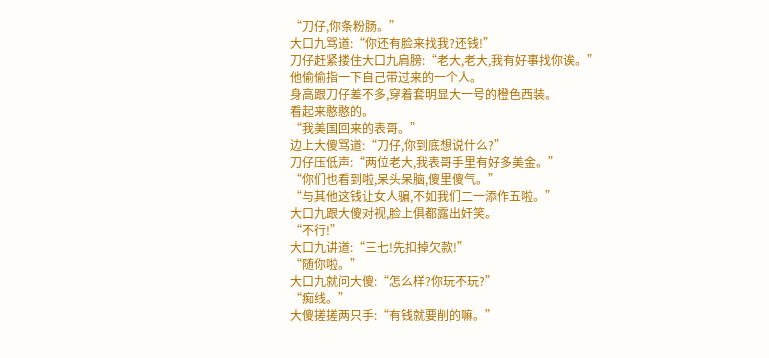“刀仔,你条粉肠。”
大口九骂道:“你还有脸来找我?还钱!”
刀仔赶紧搂住大口九肩膀:“老大,老大,我有好事找你诶。”
他偷偷指一下自己带过来的一个人。
身高跟刀仔差不多,穿着套明显大一号的橙色西装。
看起来憨憨的。
“我美国回来的表哥。”
边上大傻骂道:“刀仔,你到底想说什么?”
刀仔压低声:“两位老大,我表哥手里有好多美金。”
“你们也看到啦,呆头呆脑,傻里傻气。”
“与其他这钱让女人骗,不如我们二一添作五啦。”
大口九跟大傻对视,脸上俱都露出奸笑。
“不行!”
大口九讲道:“三七!先扣掉欠款!”
“随你啦。”
大口九就问大傻:“怎么样?你玩不玩?”
“痴线。”
大傻搓搓两只手:“有钱就要削的嘛。”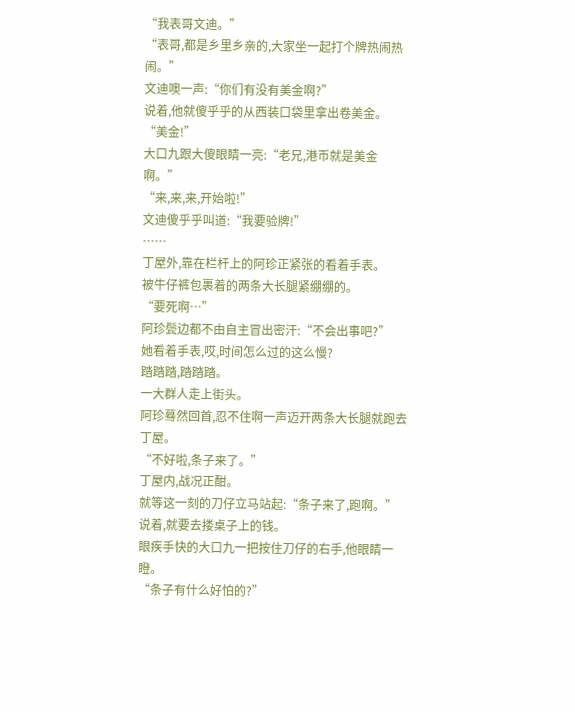“我表哥文迪。”
“表哥,都是乡里乡亲的,大家坐一起打个牌热闹热闹。”
文迪噢一声:“你们有没有美金啊?”
说着,他就傻乎乎的从西装口袋里拿出卷美金。
“美金!”
大口九跟大傻眼睛一亮:“老兄,港币就是美金啊。”
“来,来,来,开始啦!”
文迪傻乎乎叫道:“我要验牌!”
……
丁屋外,靠在栏杆上的阿珍正紧张的看着手表。
被牛仔裤包裹着的两条大长腿紧绷绷的。
“要死啊…”
阿珍鬓边都不由自主冒出密汗:“不会出事吧?”
她看着手表,哎,时间怎么过的这么慢?
踏踏踏,踏踏踏。
一大群人走上街头。
阿珍蓦然回首,忍不住啊一声迈开两条大长腿就跑去丁屋。
“不好啦,条子来了。”
丁屋内,战况正酣。
就等这一刻的刀仔立马站起:“条子来了,跑啊。”
说着,就要去搂桌子上的钱。
眼疾手快的大口九一把按住刀仔的右手,他眼睛一瞪。
“条子有什么好怕的?”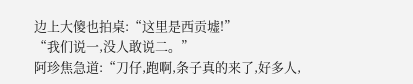边上大傻也拍桌:“这里是西贡墟!”
“我们说一,没人敢说二。”
阿珍焦急道:“刀仔,跑啊,条子真的来了,好多人,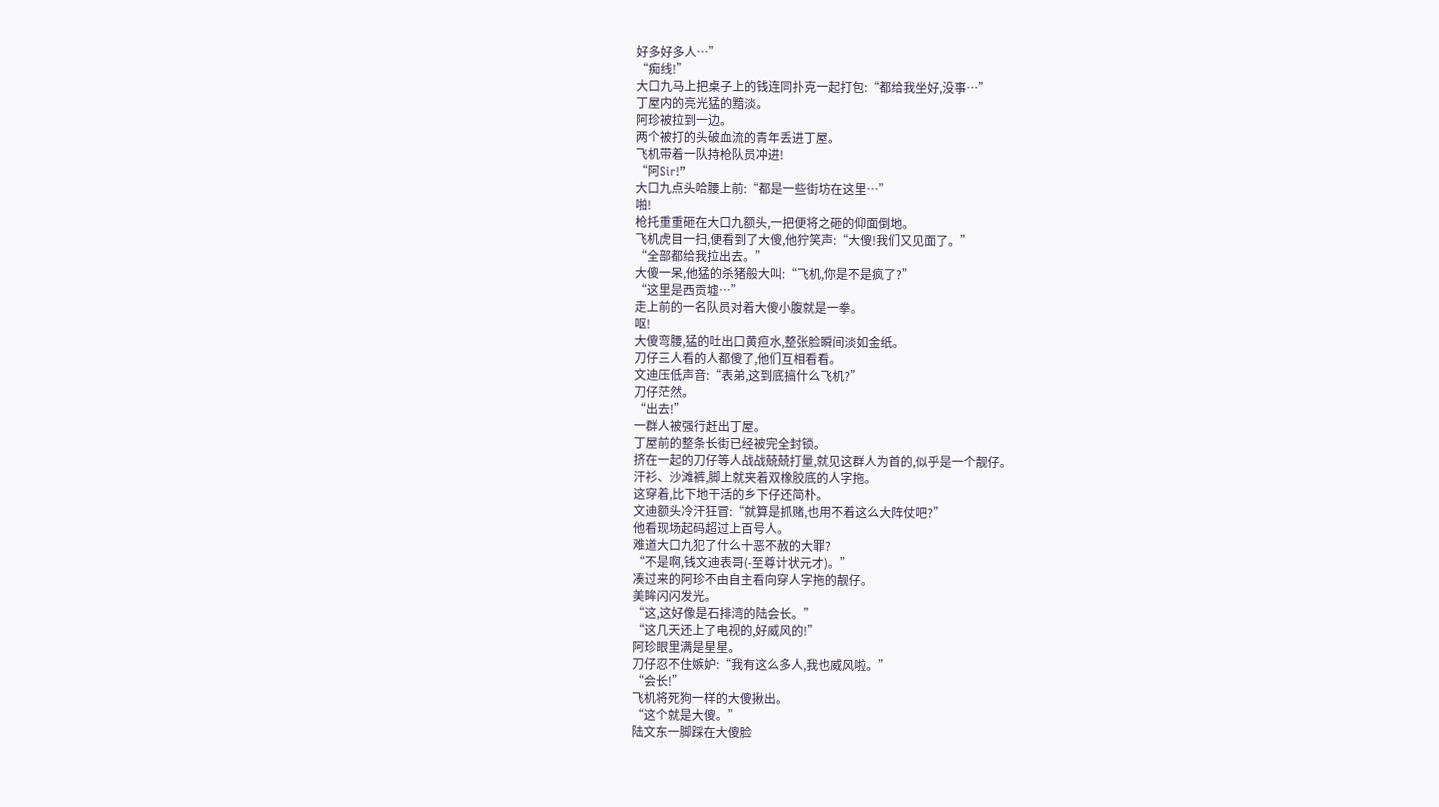好多好多人…”
“痴线!”
大口九马上把桌子上的钱连同扑克一起打包:“都给我坐好,没事…”
丁屋内的亮光猛的黯淡。
阿珍被拉到一边。
两个被打的头破血流的青年丢进丁屋。
飞机带着一队持枪队员冲进!
“阿Sir!”
大口九点头哈腰上前:“都是一些街坊在这里…”
啪!
枪托重重砸在大口九额头,一把便将之砸的仰面倒地。
飞机虎目一扫,便看到了大傻,他狞笑声:“大傻!我们又见面了。”
“全部都给我拉出去。”
大傻一呆,他猛的杀猪般大叫:“飞机,你是不是疯了?”
“这里是西贡墟…”
走上前的一名队员对着大傻小腹就是一拳。
呕!
大傻弯腰,猛的吐出口黄疸水,整张脸瞬间淡如金纸。
刀仔三人看的人都傻了,他们互相看看。
文迪压低声音:“表弟,这到底搞什么飞机?”
刀仔茫然。
“出去!”
一群人被强行赶出丁屋。
丁屋前的整条长街已经被完全封锁。
挤在一起的刀仔等人战战兢兢打量,就见这群人为首的,似乎是一个靓仔。
汗衫、沙滩裤,脚上就夹着双橡胶底的人字拖。
这穿着,比下地干活的乡下仔还简朴。
文迪额头冷汗狂冒:“就算是抓赌,也用不着这么大阵仗吧?”
他看现场起码超过上百号人。
难道大口九犯了什么十恶不赦的大罪?
“不是啊,钱文迪表哥(-至尊计状元才)。”
凑过来的阿珍不由自主看向穿人字拖的靓仔。
美眸闪闪发光。
“这,这好像是石排湾的陆会长。”
“这几天还上了电视的,好威风的!”
阿珍眼里满是星星。
刀仔忍不住嫉妒:“我有这么多人,我也威风啦。”
“会长!”
飞机将死狗一样的大傻揪出。
“这个就是大傻。”
陆文东一脚踩在大傻脸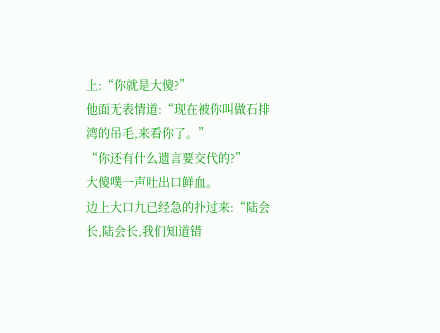上:“你就是大傻?”
他面无表情道:“现在被你叫做石排湾的吊毛,来看你了。”
“你还有什么遗言要交代的?”
大傻噗一声吐出口鲜血。
边上大口九已经急的扑过来:“陆会长,陆会长,我们知道错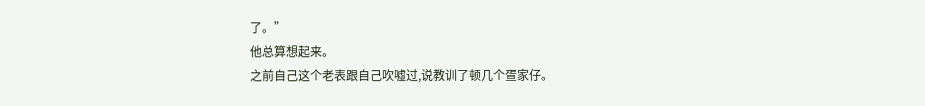了。”
他总算想起来。
之前自己这个老表跟自己吹嘘过,说教训了顿几个疍家仔。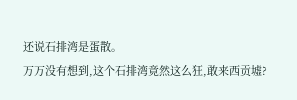还说石排湾是蛋散。
万万没有想到,这个石排湾竟然这么狂,敢来西贡墟?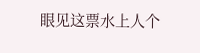眼见这票水上人个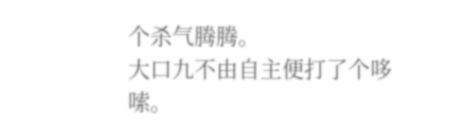个杀气腾腾。
大口九不由自主便打了个哆嗦。